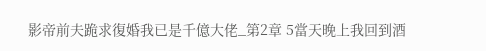影帝前夫跪求復婚我已是千億大佬_第2章 5當天晚上我回到酒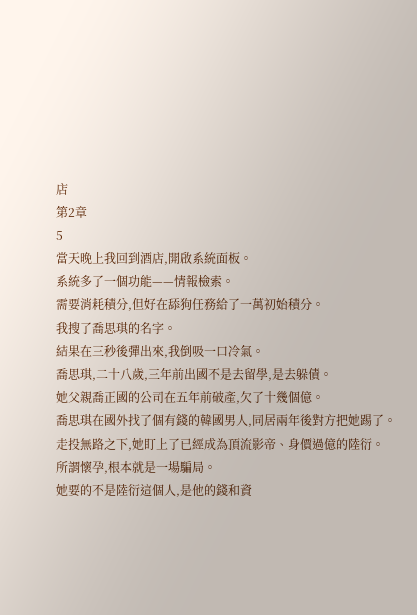店
第2章
5
當天晚上我回到酒店,開啟系統面板。
系統多了一個功能——情報檢索。
需要消耗積分,但好在舔狗任務給了一萬初始積分。
我搜了喬思琪的名字。
結果在三秒後彈出來,我倒吸一口冷氣。
喬思琪,二十八歲,三年前出國不是去留學,是去躲債。
她父親喬正國的公司在五年前破產,欠了十幾個億。
喬思琪在國外找了個有錢的韓國男人,同居兩年後對方把她踢了。
走投無路之下,她盯上了已經成為頂流影帝、身價過億的陸衍。
所謂懷孕,根本就是一場騙局。
她要的不是陸衍這個人,是他的錢和資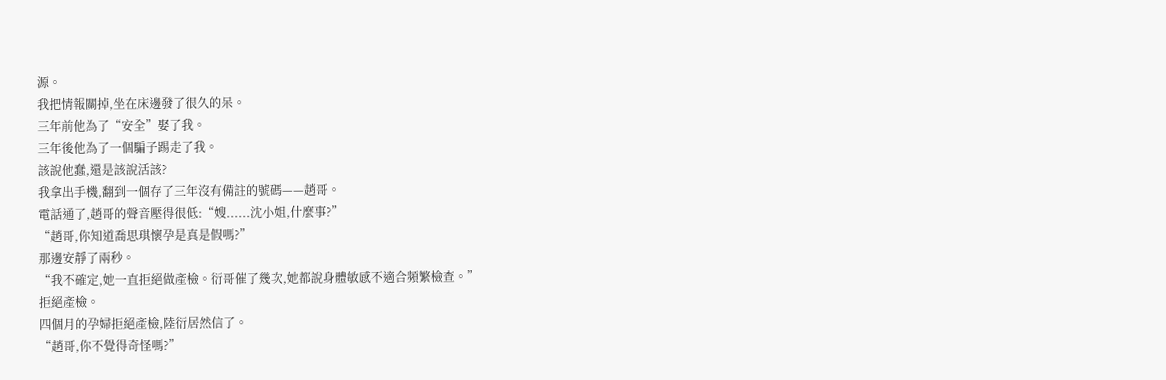源。
我把情報關掉,坐在床邊發了很久的呆。
三年前他為了“安全”娶了我。
三年後他為了一個騙子踢走了我。
該說他蠢,還是該說活該?
我拿出手機,翻到一個存了三年沒有備註的號碼——趙哥。
電話通了,趙哥的聲音壓得很低:“嫂......沈小姐,什麼事?”
“趙哥,你知道喬思琪懷孕是真是假嗎?”
那邊安靜了兩秒。
“我不確定,她一直拒絕做產檢。衍哥催了幾次,她都說身體敏感不適合頻繁檢查。”
拒絕產檢。
四個月的孕婦拒絕產檢,陸衍居然信了。
“趙哥,你不覺得奇怪嗎?”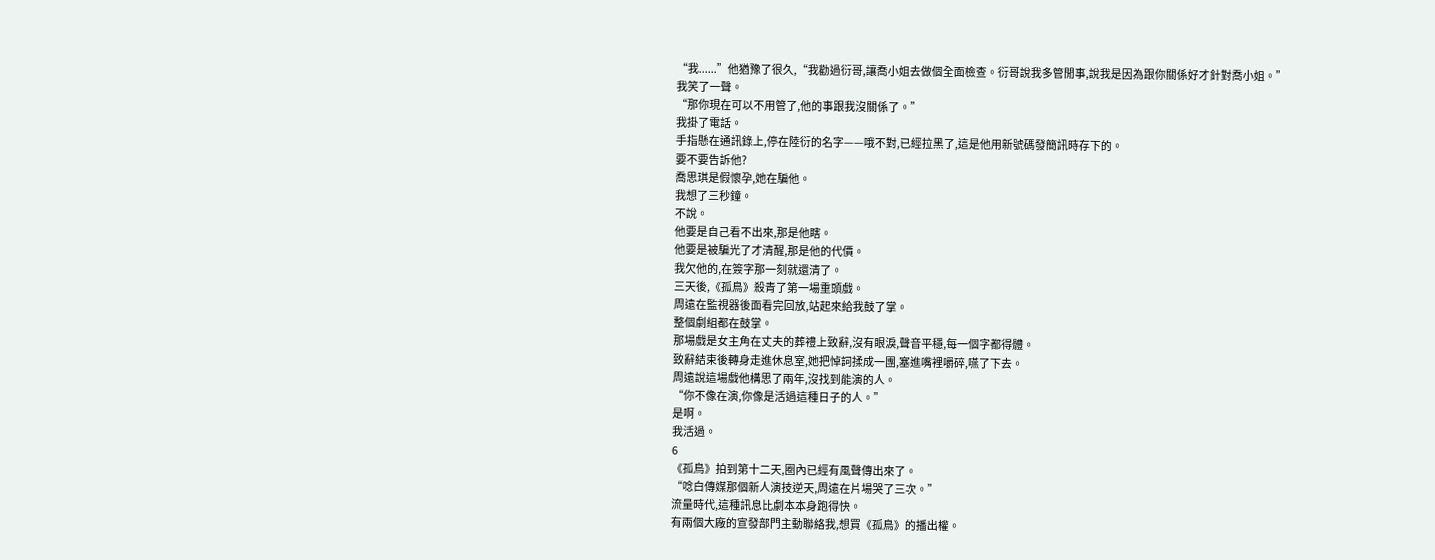“我......”他猶豫了很久,“我勸過衍哥,讓喬小姐去做個全面檢查。衍哥說我多管閒事,說我是因為跟你關係好才針對喬小姐。”
我笑了一聲。
“那你現在可以不用管了,他的事跟我沒關係了。”
我掛了電話。
手指懸在通訊錄上,停在陸衍的名字——哦不對,已經拉黑了,這是他用新號碼發簡訊時存下的。
要不要告訴他?
喬思琪是假懷孕,她在騙他。
我想了三秒鐘。
不說。
他要是自己看不出來,那是他瞎。
他要是被騙光了才清醒,那是他的代價。
我欠他的,在簽字那一刻就還清了。
三天後,《孤鳥》殺青了第一場重頭戲。
周遠在監視器後面看完回放,站起來給我鼓了掌。
整個劇組都在鼓掌。
那場戲是女主角在丈夫的葬禮上致辭,沒有眼淚,聲音平穩,每一個字都得體。
致辭結束後轉身走進休息室,她把悼詞揉成一團,塞進嘴裡嚼碎,嚥了下去。
周遠說這場戲他構思了兩年,沒找到能演的人。
“你不像在演,你像是活過這種日子的人。”
是啊。
我活過。
6
《孤鳥》拍到第十二天,圈內已經有風聲傳出來了。
“唸白傳媒那個新人演技逆天,周遠在片場哭了三次。”
流量時代,這種訊息比劇本本身跑得快。
有兩個大廠的宣發部門主動聯絡我,想買《孤鳥》的播出權。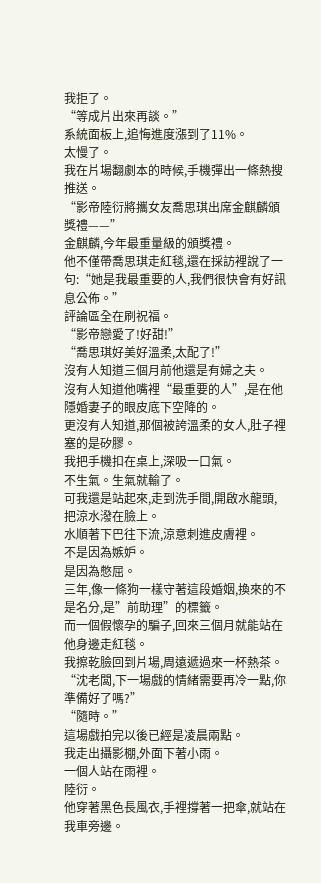我拒了。
“等成片出來再談。”
系統面板上,追悔進度漲到了11%。
太慢了。
我在片場翻劇本的時候,手機彈出一條熱搜推送。
“影帝陸衍將攜女友喬思琪出席金麒麟頒獎禮——”
金麒麟,今年最重量級的頒獎禮。
他不僅帶喬思琪走紅毯,還在採訪裡說了一句:“她是我最重要的人,我們很快會有好訊息公佈。”
評論區全在刷祝福。
“影帝戀愛了!好甜!”
“喬思琪好美好溫柔,太配了!”
沒有人知道三個月前他還是有婦之夫。
沒有人知道他嘴裡“最重要的人”,是在他隱婚妻子的眼皮底下空降的。
更沒有人知道,那個被誇溫柔的女人,肚子裡塞的是矽膠。
我把手機扣在桌上,深吸一口氣。
不生氣。生氣就輸了。
可我還是站起來,走到洗手間,開啟水龍頭,把涼水潑在臉上。
水順著下巴往下流,涼意刺進皮膚裡。
不是因為嫉妒。
是因為憋屈。
三年,像一條狗一樣守著這段婚姻,換來的不是名分,是”前助理”的標籤。
而一個假懷孕的騙子,回來三個月就能站在他身邊走紅毯。
我擦乾臉回到片場,周遠遞過來一杯熱茶。
“沈老闆,下一場戲的情緒需要再冷一點,你準備好了嗎?”
“隨時。”
這場戲拍完以後已經是凌晨兩點。
我走出攝影棚,外面下著小雨。
一個人站在雨裡。
陸衍。
他穿著黑色長風衣,手裡撐著一把傘,就站在我車旁邊。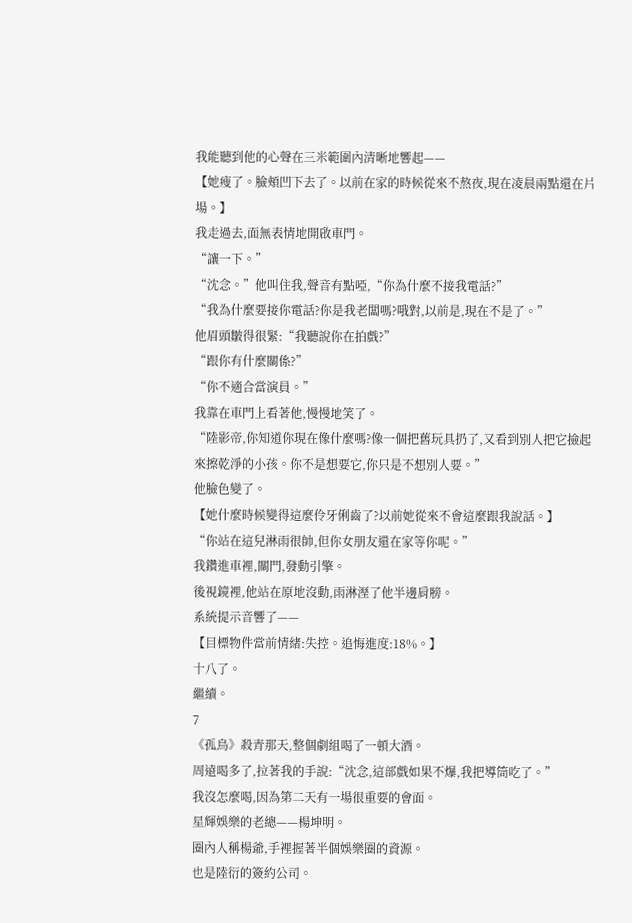我能聽到他的心聲在三米範圍內清晰地響起——
【她瘦了。臉頰凹下去了。以前在家的時候從來不熬夜,現在凌晨兩點還在片場。】
我走過去,面無表情地開啟車門。
“讓一下。”
“沈念。”他叫住我,聲音有點啞,“你為什麼不接我電話?”
“我為什麼要接你電話?你是我老闆嗎?哦對,以前是,現在不是了。”
他眉頭皺得很緊:“我聽說你在拍戲?”
“跟你有什麼關係?”
“你不適合當演員。”
我靠在車門上看著他,慢慢地笑了。
“陸影帝,你知道你現在像什麼嗎?像一個把舊玩具扔了,又看到別人把它撿起來擦乾淨的小孩。你不是想要它,你只是不想別人要。”
他臉色變了。
【她什麼時候變得這麼伶牙俐齒了?以前她從來不會這麼跟我說話。】
“你站在這兒淋雨很帥,但你女朋友還在家等你呢。”
我鑽進車裡,關門,發動引擎。
後視鏡裡,他站在原地沒動,雨淋溼了他半邊肩膀。
系統提示音響了——
【目標物件當前情緒:失控。追悔進度:18%。】
十八了。
繼續。
7
《孤鳥》殺青那天,整個劇組喝了一頓大酒。
周遠喝多了,拉著我的手說:“沈念,這部戲如果不爆,我把導筒吃了。”
我沒怎麼喝,因為第二天有一場很重要的會面。
星輝娛樂的老總——楊坤明。
圈內人稱楊爺,手裡握著半個娛樂圈的資源。
也是陸衍的簽約公司。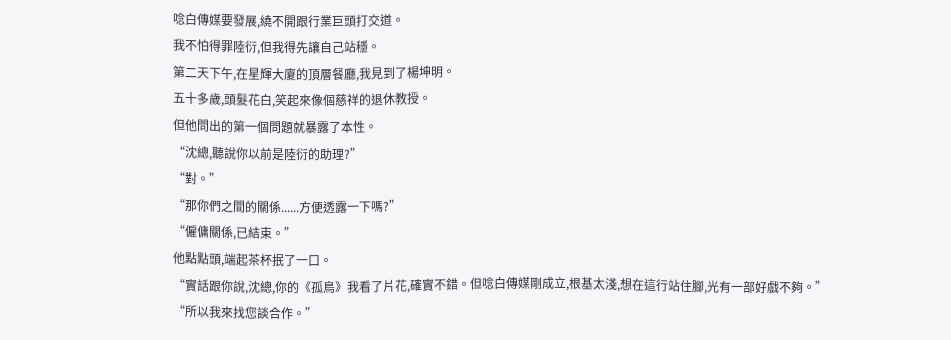唸白傳媒要發展,繞不開跟行業巨頭打交道。
我不怕得罪陸衍,但我得先讓自己站穩。
第二天下午,在星輝大廈的頂層餐廳,我見到了楊坤明。
五十多歲,頭髮花白,笑起來像個慈祥的退休教授。
但他問出的第一個問題就暴露了本性。
“沈總,聽說你以前是陸衍的助理?”
“對。”
“那你們之間的關係......方便透露一下嗎?”
“僱傭關係,已結束。”
他點點頭,端起茶杯抿了一口。
“實話跟你說,沈總,你的《孤鳥》我看了片花,確實不錯。但唸白傳媒剛成立,根基太淺,想在這行站住腳,光有一部好戲不夠。”
“所以我來找您談合作。”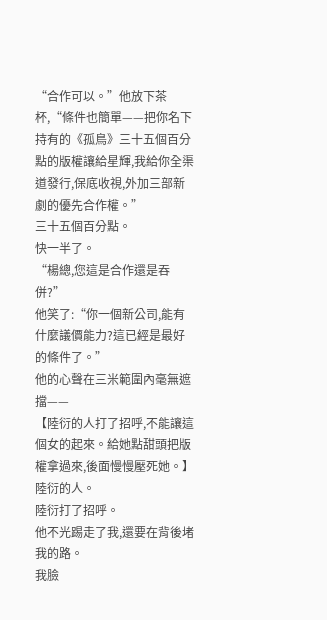“合作可以。”他放下茶杯,“條件也簡單——把你名下持有的《孤鳥》三十五個百分點的版權讓給星輝,我給你全渠道發行,保底收視,外加三部新劇的優先合作權。”
三十五個百分點。
快一半了。
“楊總,您這是合作還是吞併?”
他笑了:“你一個新公司,能有什麼議價能力?這已經是最好的條件了。”
他的心聲在三米範圍內毫無遮擋——
【陸衍的人打了招呼,不能讓這個女的起來。給她點甜頭把版權拿過來,後面慢慢壓死她。】
陸衍的人。
陸衍打了招呼。
他不光踢走了我,還要在背後堵我的路。
我臉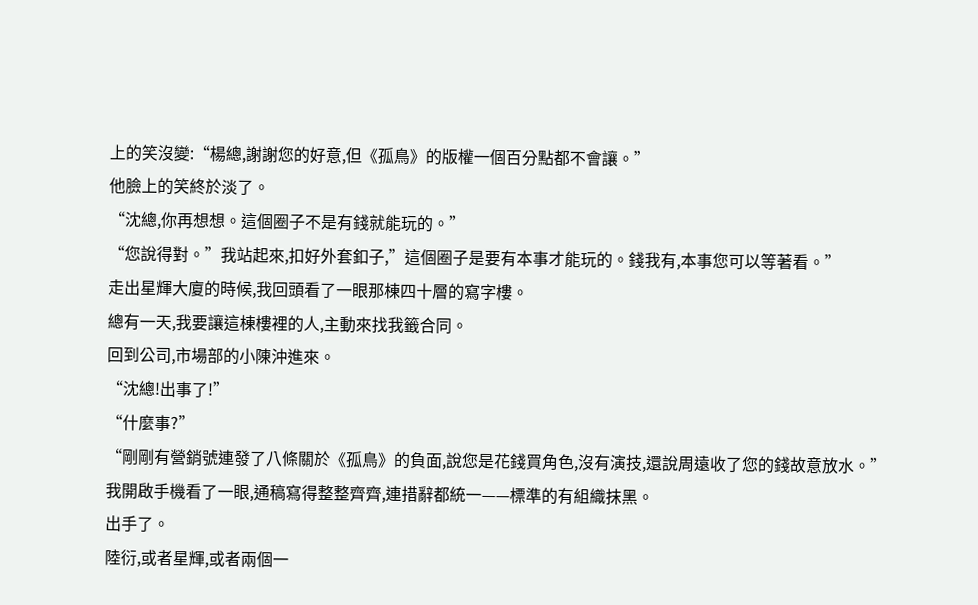上的笑沒變:“楊總,謝謝您的好意,但《孤鳥》的版權一個百分點都不會讓。”
他臉上的笑終於淡了。
“沈總,你再想想。這個圈子不是有錢就能玩的。”
“您說得對。”我站起來,扣好外套釦子,”這個圈子是要有本事才能玩的。錢我有,本事您可以等著看。”
走出星輝大廈的時候,我回頭看了一眼那棟四十層的寫字樓。
總有一天,我要讓這棟樓裡的人,主動來找我籤合同。
回到公司,市場部的小陳沖進來。
“沈總!出事了!”
“什麼事?”
“剛剛有營銷號連發了八條關於《孤鳥》的負面,說您是花錢買角色,沒有演技,還說周遠收了您的錢故意放水。”
我開啟手機看了一眼,通稿寫得整整齊齊,連措辭都統一——標準的有組織抹黑。
出手了。
陸衍,或者星輝,或者兩個一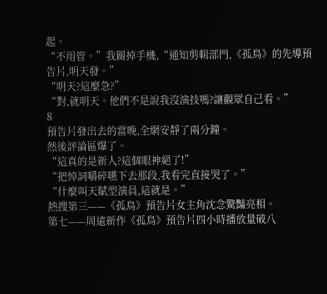起。
“不用管。”我關掉手機,“通知剪輯部門,《孤鳥》的先導預告片,明天發。”
“明天?這麼急?”
“對,就明天。他們不是說我沒演技嗎?讓觀眾自己看。”
8
預告片發出去的當晚,全網安靜了兩分鐘。
然後評論區爆了。
“這真的是新人?這個眼神絕了!”
“把悼詞嚼碎嚥下去那段,我看完直接哭了。”
“什麼叫天賦型演員,這就是。”
熱搜第三——《孤鳥》預告片女主角沈念驚豔亮相。
第七——周遠新作《孤鳥》預告片四小時播放量破八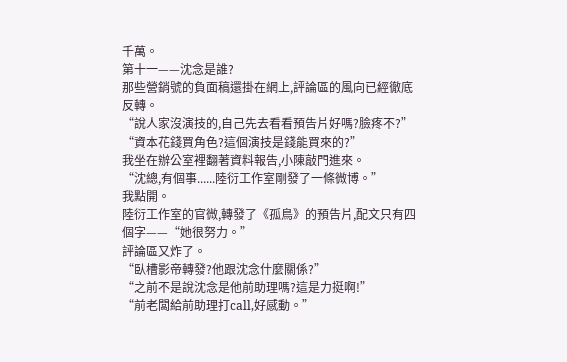千萬。
第十一——沈念是誰?
那些營銷號的負面稿還掛在網上,評論區的風向已經徹底反轉。
“說人家沒演技的,自己先去看看預告片好嗎?臉疼不?”
“資本花錢買角色?這個演技是錢能買來的?”
我坐在辦公室裡翻著資料報告,小陳敲門進來。
“沈總,有個事......陸衍工作室剛發了一條微博。”
我點開。
陸衍工作室的官微,轉發了《孤鳥》的預告片,配文只有四個字——“她很努力。”
評論區又炸了。
“臥槽影帝轉發?他跟沈念什麼關係?”
“之前不是說沈念是他前助理嗎?這是力挺啊!”
“前老闆給前助理打call,好感動。”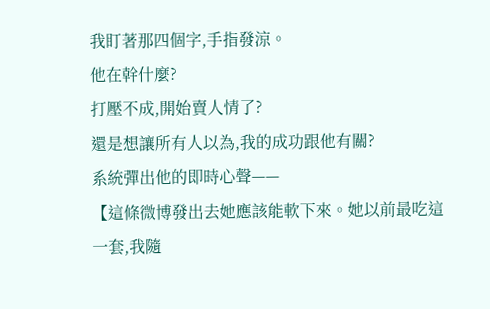我盯著那四個字,手指發涼。
他在幹什麼?
打壓不成,開始賣人情了?
還是想讓所有人以為,我的成功跟他有關?
系統彈出他的即時心聲——
【這條微博發出去她應該能軟下來。她以前最吃這一套,我隨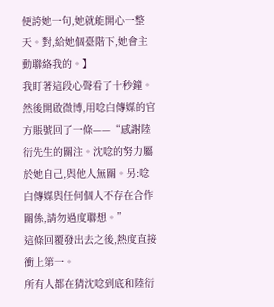便誇她一句,她就能開心一整天。對,給她個臺階下,她會主動聯絡我的。】
我盯著這段心聲看了十秒鐘。
然後開啟微博,用唸白傳媒的官方賬號回了一條——“感謝陸衍先生的關注。沈唸的努力屬於她自己,與他人無關。另:唸白傳媒與任何個人不存在合作關係,請勿過度聯想。”
這條回覆發出去之後,熱度直接衝上第一。
所有人都在猜沈唸到底和陸衍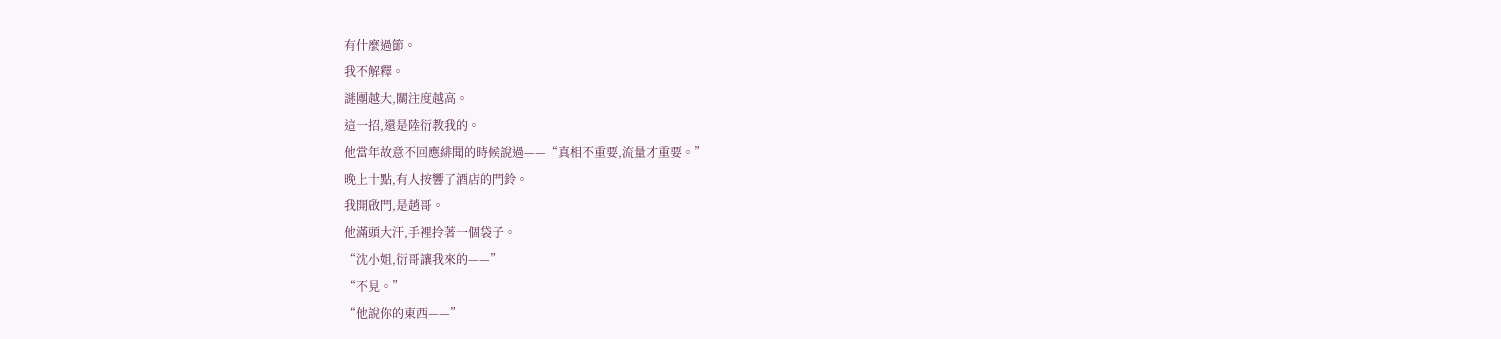有什麼過節。
我不解釋。
謎團越大,關注度越高。
這一招,還是陸衍教我的。
他當年故意不回應緋聞的時候說過——“真相不重要,流量才重要。”
晚上十點,有人按響了酒店的門鈴。
我開啟門,是趙哥。
他滿頭大汗,手裡拎著一個袋子。
“沈小姐,衍哥讓我來的——”
“不見。”
“他說你的東西——”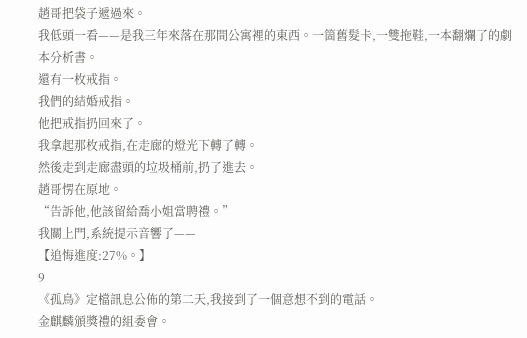趙哥把袋子遞過來。
我低頭一看——是我三年來落在那間公寓裡的東西。一箇舊髮卡,一雙拖鞋,一本翻爛了的劇本分析書。
還有一枚戒指。
我們的結婚戒指。
他把戒指扔回來了。
我拿起那枚戒指,在走廊的燈光下轉了轉。
然後走到走廊盡頭的垃圾桶前,扔了進去。
趙哥愣在原地。
“告訴他,他該留給喬小姐當聘禮。”
我關上門,系統提示音響了——
【追悔進度:27%。】
9
《孤鳥》定檔訊息公佈的第二天,我接到了一個意想不到的電話。
金麒麟頒獎禮的組委會。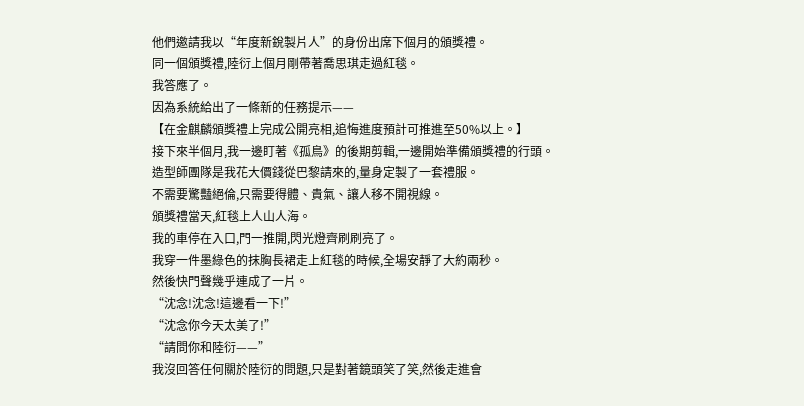他們邀請我以“年度新銳製片人”的身份出席下個月的頒獎禮。
同一個頒獎禮,陸衍上個月剛帶著喬思琪走過紅毯。
我答應了。
因為系統給出了一條新的任務提示——
【在金麒麟頒獎禮上完成公開亮相,追悔進度預計可推進至50%以上。】
接下來半個月,我一邊盯著《孤鳥》的後期剪輯,一邊開始準備頒獎禮的行頭。
造型師團隊是我花大價錢從巴黎請來的,量身定製了一套禮服。
不需要驚豔絕倫,只需要得體、貴氣、讓人移不開視線。
頒獎禮當天,紅毯上人山人海。
我的車停在入口,門一推開,閃光燈齊刷刷亮了。
我穿一件墨綠色的抹胸長裙走上紅毯的時候,全場安靜了大約兩秒。
然後快門聲幾乎連成了一片。
“沈念!沈念!這邊看一下!”
“沈念你今天太美了!”
“請問你和陸衍——”
我沒回答任何關於陸衍的問題,只是對著鏡頭笑了笑,然後走進會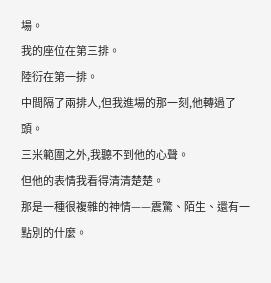場。
我的座位在第三排。
陸衍在第一排。
中間隔了兩排人,但我進場的那一刻,他轉過了頭。
三米範圍之外,我聽不到他的心聲。
但他的表情我看得清清楚楚。
那是一種很複雜的神情——震驚、陌生、還有一點別的什麼。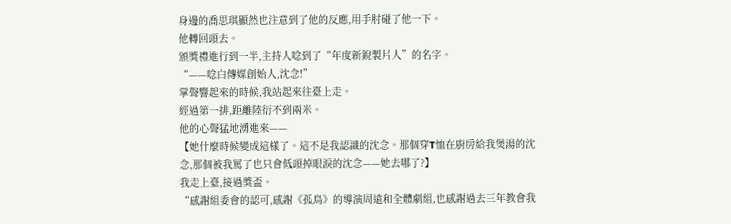身邊的喬思琪顯然也注意到了他的反應,用手肘碰了他一下。
他轉回頭去。
頒獎禮進行到一半,主持人唸到了“年度新銳製片人”的名字。
“——唸白傳媒創始人,沈念!”
掌聲響起來的時候,我站起來往臺上走。
經過第一排,距離陸衍不到兩米。
他的心聲猛地湧進來——
【她什麼時候變成這樣了。這不是我認識的沈念。那個穿T恤在廚房給我煲湯的沈念,那個被我罵了也只會低頭掉眼淚的沈念——她去哪了?】
我走上臺,接過獎盃。
“感謝組委會的認可,感謝《孤鳥》的導演周遠和全體劇組,也感謝過去三年教會我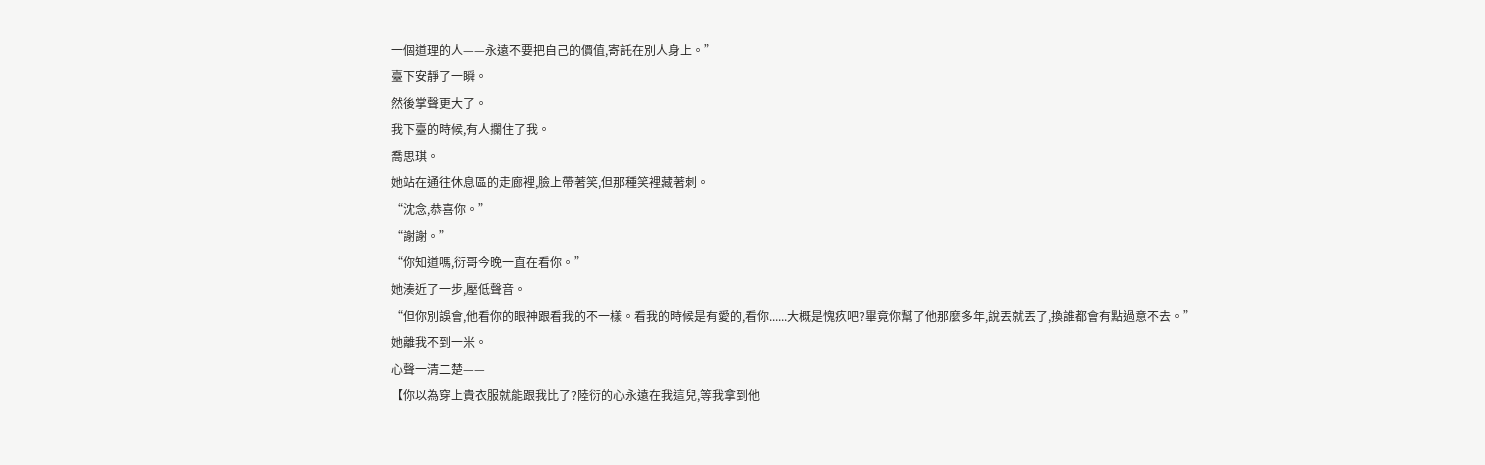一個道理的人——永遠不要把自己的價值,寄託在別人身上。”
臺下安靜了一瞬。
然後掌聲更大了。
我下臺的時候,有人攔住了我。
喬思琪。
她站在通往休息區的走廊裡,臉上帶著笑,但那種笑裡藏著刺。
“沈念,恭喜你。”
“謝謝。”
“你知道嗎,衍哥今晚一直在看你。”
她湊近了一步,壓低聲音。
“但你別誤會,他看你的眼神跟看我的不一樣。看我的時候是有愛的,看你......大概是愧疚吧?畢竟你幫了他那麼多年,說丟就丟了,換誰都會有點過意不去。”
她離我不到一米。
心聲一清二楚——
【你以為穿上貴衣服就能跟我比了?陸衍的心永遠在我這兒,等我拿到他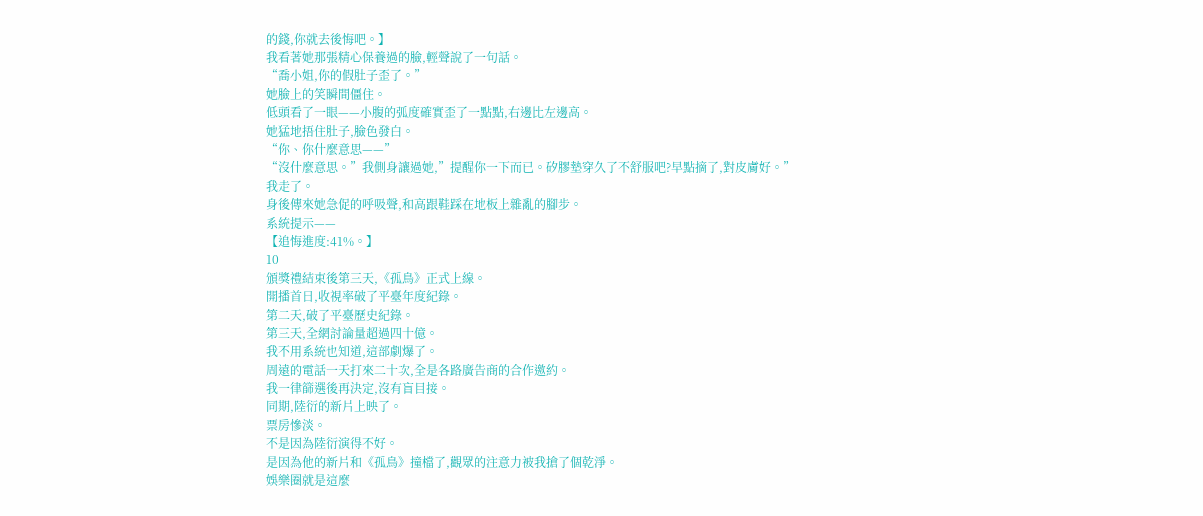的錢,你就去後悔吧。】
我看著她那張精心保養過的臉,輕聲說了一句話。
“喬小姐,你的假肚子歪了。”
她臉上的笑瞬間僵住。
低頭看了一眼——小腹的弧度確實歪了一點點,右邊比左邊高。
她猛地捂住肚子,臉色發白。
“你、你什麼意思——”
“沒什麼意思。”我側身讓過她,”提醒你一下而已。矽膠墊穿久了不舒服吧?早點摘了,對皮膚好。”
我走了。
身後傳來她急促的呼吸聲,和高跟鞋踩在地板上雜亂的腳步。
系統提示——
【追悔進度:41%。】
10
頒獎禮結束後第三天,《孤鳥》正式上線。
開播首日,收視率破了平臺年度紀錄。
第二天,破了平臺歷史紀錄。
第三天,全網討論量超過四十億。
我不用系統也知道,這部劇爆了。
周遠的電話一天打來二十次,全是各路廣告商的合作邀約。
我一律篩選後再決定,沒有盲目接。
同期,陸衍的新片上映了。
票房慘淡。
不是因為陸衍演得不好。
是因為他的新片和《孤鳥》撞檔了,觀眾的注意力被我搶了個乾淨。
娛樂圈就是這麼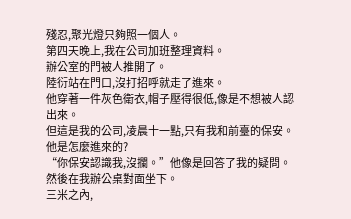殘忍,聚光燈只夠照一個人。
第四天晚上,我在公司加班整理資料。
辦公室的門被人推開了。
陸衍站在門口,沒打招呼就走了進來。
他穿著一件灰色衛衣,帽子壓得很低,像是不想被人認出來。
但這是我的公司,凌晨十一點,只有我和前臺的保安。
他是怎麼進來的?
“你保安認識我,沒攔。”他像是回答了我的疑問。
然後在我辦公桌對面坐下。
三米之內,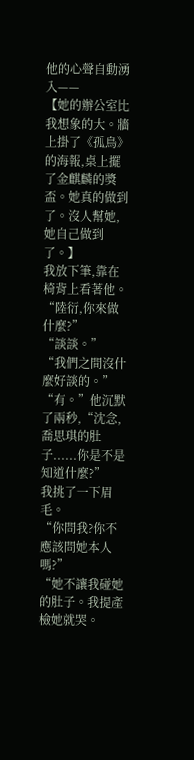他的心聲自動湧入——
【她的辦公室比我想象的大。牆上掛了《孤鳥》的海報,桌上擺了金麒麟的獎盃。她真的做到了。沒人幫她,她自己做到了。】
我放下筆,靠在椅背上看著他。
“陸衍,你來做什麼?”
“談談。”
“我們之間沒什麼好談的。”
“有。”他沉默了兩秒,“沈念,喬思琪的肚子......你是不是知道什麼?”
我挑了一下眉毛。
“你問我?你不應該問她本人嗎?”
“她不讓我碰她的肚子。我提產檢她就哭。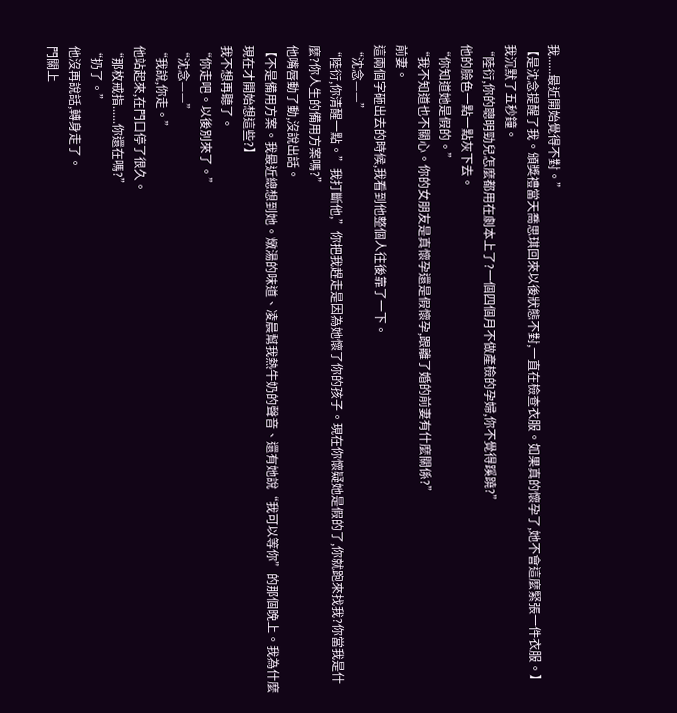我......最近開始覺得不對。”
【是沈念提醒了我。頒獎禮當天喬思琪回來以後狀態不對,一直在檢查衣服。如果真的懷孕了,她不會這麼緊張一件衣服。】
我沉默了五秒鐘。
“陸衍,你的聰明勁兒怎麼都用在劇本上了?一個四個月不做產檢的孕婦,你不覺得蹊蹺?”
他的臉色一點一點灰下去。
“你知道她是假的。”
“我不知道也不關心。你的女朋友是真懷孕還是假懷孕,跟離了婚的前妻有什麼關係?”
前妻。
這兩個字砸出去的時候,我看到他整個人往後靠了一下。
“沈念——”
“陸衍,你清醒一點。”我打斷他,”你把我趕走是因為她懷了你的孩子。現在你懷疑她是假的了,你就跑來找我?你當我是什麼?你人生的備用方案嗎?”
他嘴唇動了動,沒說出話。
【不是備用方案。我最近總想到她。燉湯的味道、凌晨幫我熱牛奶的聲音、還有她說“我可以等你”的那個晚上。我為什麼現在才開始想這些?】
我不想再聽了。
“你走吧。以後別來了。”
“沈念——”
“我說,你走。”
他站起來,在門口停了很久。
“那枚戒指......你還在嗎?”
“扔了。”
他沒再說話,轉身走了。
門關上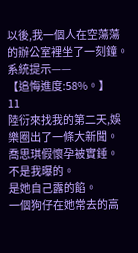以後,我一個人在空蕩蕩的辦公室裡坐了一刻鐘。
系統提示——
【追悔進度:58%。】
11
陸衍來找我的第二天,娛樂圈出了一條大新聞。
喬思琪假懷孕被實錘。
不是我曝的。
是她自己露的餡。
一個狗仔在她常去的高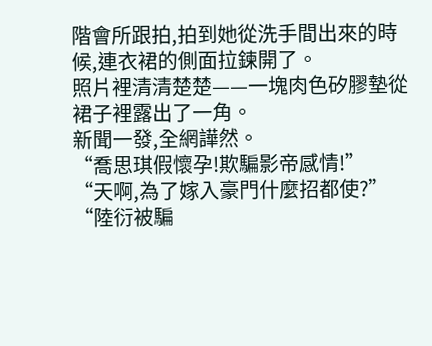階會所跟拍,拍到她從洗手間出來的時候,連衣裙的側面拉鍊開了。
照片裡清清楚楚——一塊肉色矽膠墊從裙子裡露出了一角。
新聞一發,全網譁然。
“喬思琪假懷孕!欺騙影帝感情!”
“天啊,為了嫁入豪門什麼招都使?”
“陸衍被騙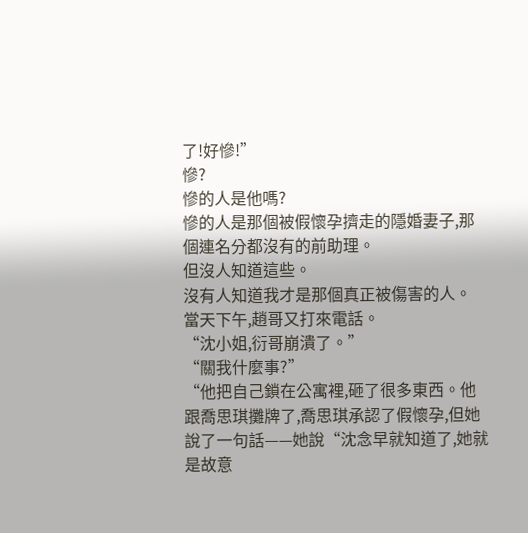了!好慘!”
慘?
慘的人是他嗎?
慘的人是那個被假懷孕擠走的隱婚妻子,那個連名分都沒有的前助理。
但沒人知道這些。
沒有人知道我才是那個真正被傷害的人。
當天下午,趙哥又打來電話。
“沈小姐,衍哥崩潰了。”
“關我什麼事?”
“他把自己鎖在公寓裡,砸了很多東西。他跟喬思琪攤牌了,喬思琪承認了假懷孕,但她說了一句話——她說“沈念早就知道了,她就是故意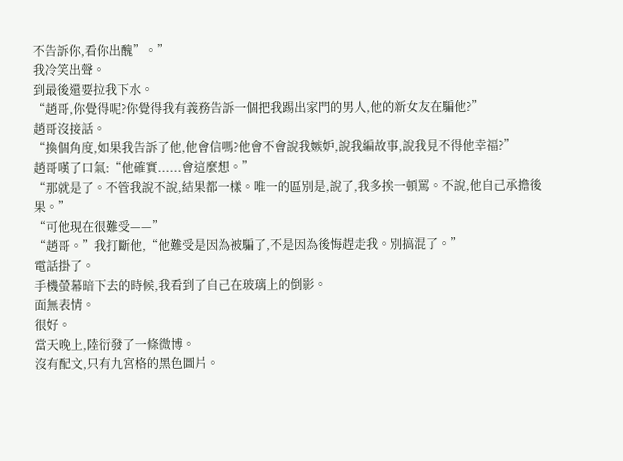不告訴你,看你出醜”。”
我冷笑出聲。
到最後還要拉我下水。
“趙哥,你覺得呢?你覺得我有義務告訴一個把我踢出家門的男人,他的新女友在騙他?”
趙哥沒接話。
“換個角度,如果我告訴了他,他會信嗎?他會不會說我嫉妒,說我編故事,說我見不得他幸福?”
趙哥嘆了口氣:“他確實......會這麼想。”
“那就是了。不管我說不說,結果都一樣。唯一的區別是,說了,我多挨一頓罵。不說,他自己承擔後果。”
“可他現在很難受——”
“趙哥。”我打斷他,“他難受是因為被騙了,不是因為後悔趕走我。別搞混了。”
電話掛了。
手機螢幕暗下去的時候,我看到了自己在玻璃上的倒影。
面無表情。
很好。
當天晚上,陸衍發了一條微博。
沒有配文,只有九宮格的黑色圖片。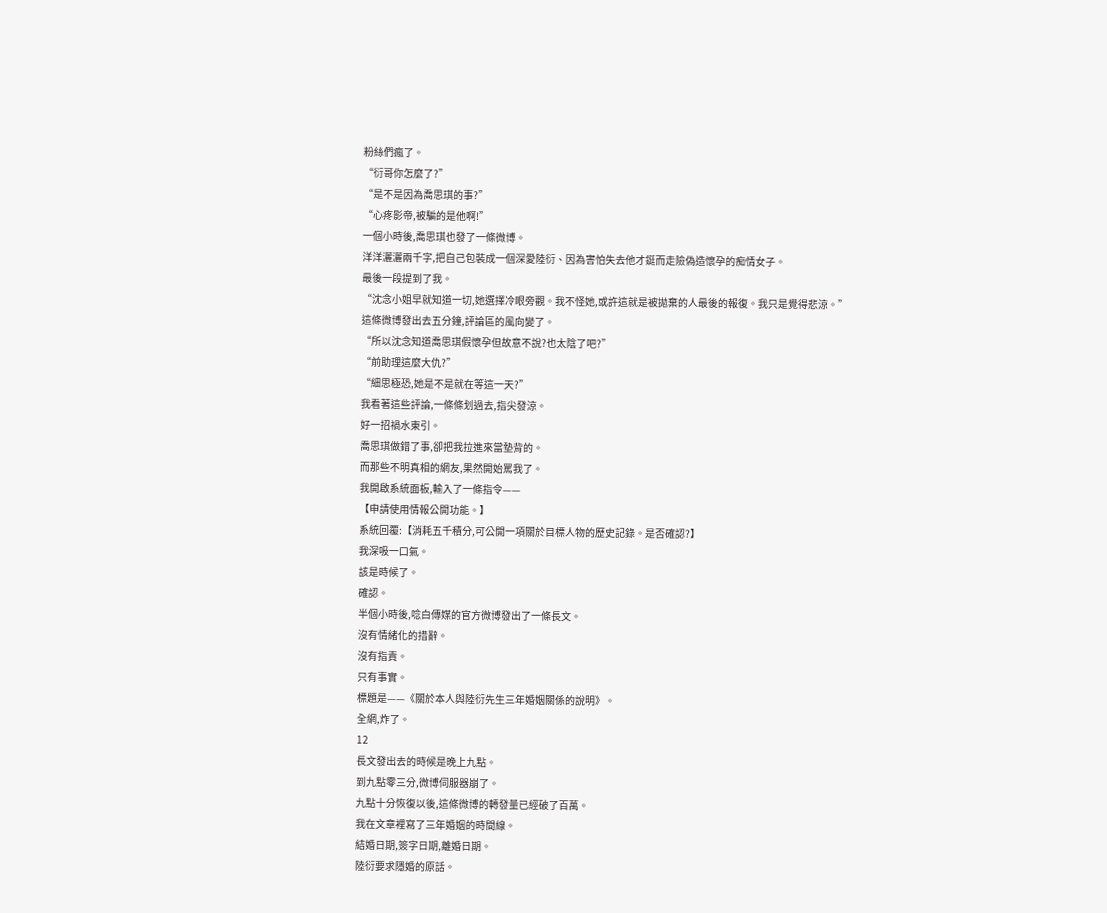粉絲們瘋了。
“衍哥你怎麼了?”
“是不是因為喬思琪的事?”
“心疼影帝,被騙的是他啊!”
一個小時後,喬思琪也發了一條微博。
洋洋灑灑兩千字,把自己包裝成一個深愛陸衍、因為害怕失去他才鋌而走險偽造懷孕的痴情女子。
最後一段提到了我。
“沈念小姐早就知道一切,她選擇冷眼旁觀。我不怪她,或許這就是被拋棄的人最後的報復。我只是覺得悲涼。”
這條微博發出去五分鐘,評論區的風向變了。
“所以沈念知道喬思琪假懷孕但故意不說?也太陰了吧?”
“前助理這麼大仇?”
“細思極恐,她是不是就在等這一天?”
我看著這些評論,一條條划過去,指尖發涼。
好一招禍水東引。
喬思琪做錯了事,卻把我拉進來當墊背的。
而那些不明真相的網友,果然開始罵我了。
我開啟系統面板,輸入了一條指令——
【申請使用情報公開功能。】
系統回覆:【消耗五千積分,可公開一項關於目標人物的歷史記錄。是否確認?】
我深吸一口氣。
該是時候了。
確認。
半個小時後,唸白傳媒的官方微博發出了一條長文。
沒有情緒化的措辭。
沒有指責。
只有事實。
標題是——《關於本人與陸衍先生三年婚姻關係的說明》。
全網,炸了。
12
長文發出去的時候是晚上九點。
到九點零三分,微博伺服器崩了。
九點十分恢復以後,這條微博的轉發量已經破了百萬。
我在文章裡寫了三年婚姻的時間線。
結婚日期,簽字日期,離婚日期。
陸衍要求隱婚的原話。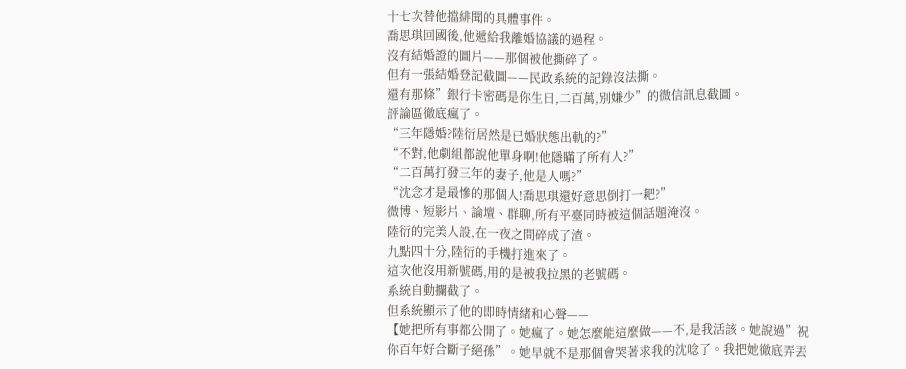十七次替他擋緋聞的具體事件。
喬思琪回國後,他遞給我離婚協議的過程。
沒有結婚證的圖片——那個被他撕碎了。
但有一張結婚登記截圖——民政系統的記錄沒法撕。
還有那條”銀行卡密碼是你生日,二百萬,別嫌少”的微信訊息截圖。
評論區徹底瘋了。
“三年隱婚?陸衍居然是已婚狀態出軌的?”
“不對,他劇組都說他單身啊!他隱瞞了所有人?”
“二百萬打發三年的妻子,他是人嗎?”
“沈念才是最慘的那個人!喬思琪還好意思倒打一耙?”
微博、短影片、論壇、群聊,所有平臺同時被這個話題淹沒。
陸衍的完美人設,在一夜之間碎成了渣。
九點四十分,陸衍的手機打進來了。
這次他沒用新號碼,用的是被我拉黑的老號碼。
系統自動攔截了。
但系統顯示了他的即時情緒和心聲——
【她把所有事都公開了。她瘋了。她怎麼能這麼做——不,是我活該。她說過”祝你百年好合斷子絕孫”。她早就不是那個會哭著求我的沈唸了。我把她徹底弄丟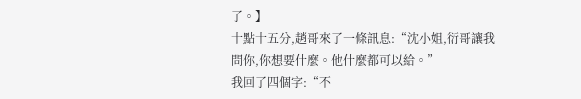了。】
十點十五分,趙哥來了一條訊息:“沈小姐,衍哥讓我問你,你想要什麼。他什麼都可以給。”
我回了四個字:“不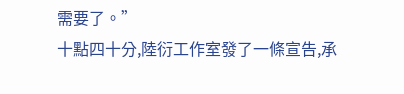需要了。”
十點四十分,陸衍工作室發了一條宣告,承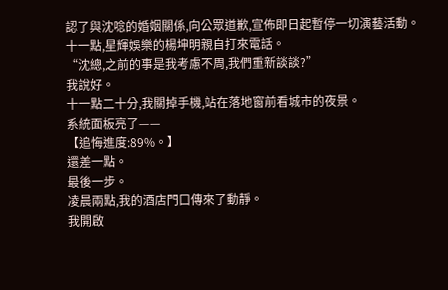認了與沈唸的婚姻關係,向公眾道歉,宣佈即日起暫停一切演藝活動。
十一點,星輝娛樂的楊坤明親自打來電話。
“沈總,之前的事是我考慮不周,我們重新談談?”
我說好。
十一點二十分,我關掉手機,站在落地窗前看城市的夜景。
系統面板亮了——
【追悔進度:89%。】
還差一點。
最後一步。
凌晨兩點,我的酒店門口傳來了動靜。
我開啟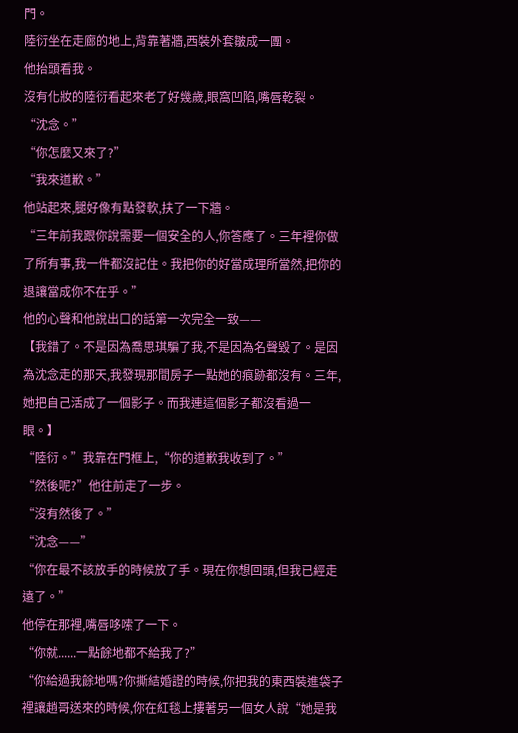門。
陸衍坐在走廊的地上,背靠著牆,西裝外套皺成一團。
他抬頭看我。
沒有化妝的陸衍看起來老了好幾歲,眼窩凹陷,嘴唇乾裂。
“沈念。”
“你怎麼又來了?”
“我來道歉。”
他站起來,腿好像有點發軟,扶了一下牆。
“三年前我跟你說需要一個安全的人,你答應了。三年裡你做了所有事,我一件都沒記住。我把你的好當成理所當然,把你的退讓當成你不在乎。”
他的心聲和他說出口的話第一次完全一致——
【我錯了。不是因為喬思琪騙了我,不是因為名聲毀了。是因為沈念走的那天,我發現那間房子一點她的痕跡都沒有。三年,她把自己活成了一個影子。而我連這個影子都沒看過一眼。】
“陸衍。”我靠在門框上,“你的道歉我收到了。”
“然後呢?”他往前走了一步。
“沒有然後了。”
“沈念——”
“你在最不該放手的時候放了手。現在你想回頭,但我已經走遠了。”
他停在那裡,嘴唇哆嗦了一下。
“你就......一點餘地都不給我了?”
“你給過我餘地嗎?你撕結婚證的時候,你把我的東西裝進袋子裡讓趙哥送來的時候,你在紅毯上摟著另一個女人說“她是我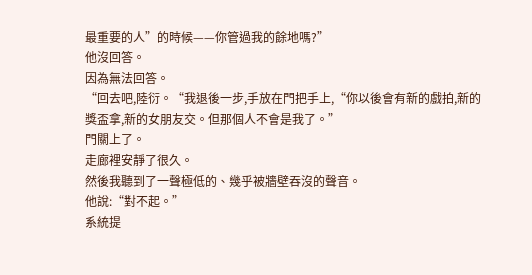最重要的人”的時候——你管過我的餘地嗎?”
他沒回答。
因為無法回答。
“回去吧,陸衍。“我退後一步,手放在門把手上,“你以後會有新的戲拍,新的獎盃拿,新的女朋友交。但那個人不會是我了。”
門關上了。
走廊裡安靜了很久。
然後我聽到了一聲極低的、幾乎被牆壁吞沒的聲音。
他說:“對不起。”
系統提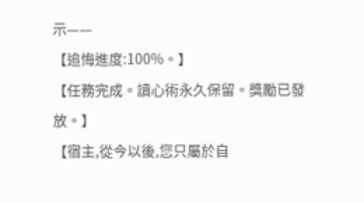示——
【追悔進度:100%。】
【任務完成。讀心術永久保留。獎勵已發放。】
【宿主,從今以後,您只屬於自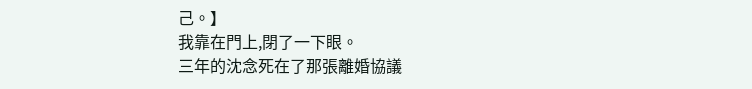己。】
我靠在門上,閉了一下眼。
三年的沈念死在了那張離婚協議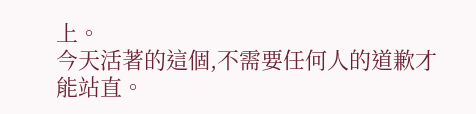上。
今天活著的這個,不需要任何人的道歉才能站直。